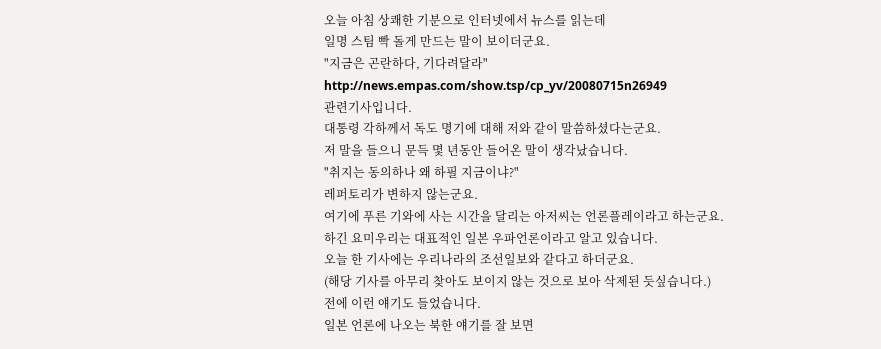오늘 아침 상쾌한 기분으로 인터넷에서 뉴스를 읽는데
일명 스팀 빡 돌게 만드는 말이 보이더군요.
"지금은 곤란하다, 기다려달라"
http://news.empas.com/show.tsp/cp_yv/20080715n26949
관련기사입니다.
대통령 각하께서 독도 명기에 대해 저와 같이 말씀하셨다는군요.
저 말을 들으니 문득 몇 년동안 들어온 말이 생각났습니다.
"취지는 동의하나 왜 하필 지금이냐?"
레퍼토리가 변하지 않는군요.
여기에 푸른 기와에 사는 시간을 달리는 아저씨는 언론플레이라고 하는군요.
하긴 요미우리는 대표적인 일본 우파언론이라고 알고 있습니다.
오늘 한 기사에는 우리나라의 조선일보와 같다고 하더군요.
(해당 기사를 아무리 찾아도 보이지 않는 것으로 보아 삭제된 듯싶습니다.)
전에 이런 얘기도 들었습니다.
일본 언론에 나오는 북한 얘기를 잘 보면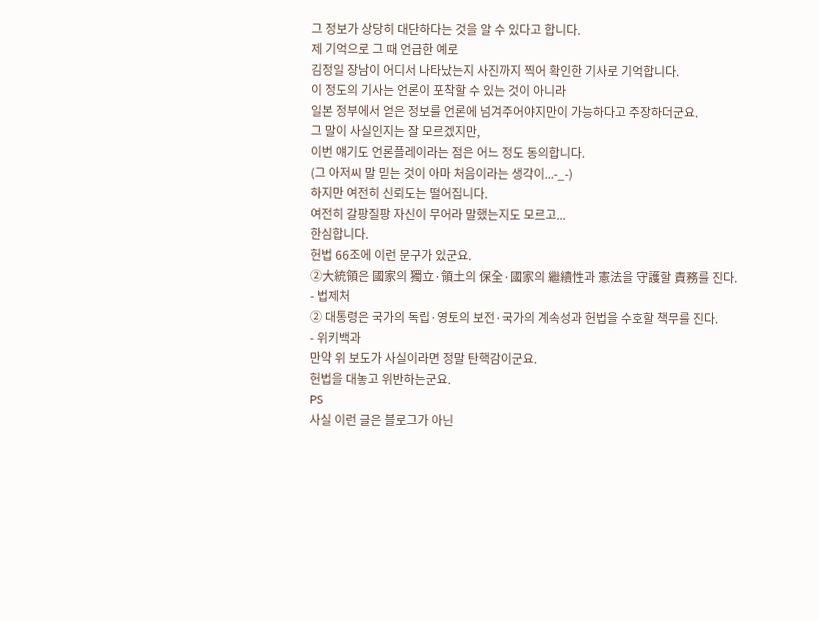그 정보가 상당히 대단하다는 것을 알 수 있다고 합니다.
제 기억으로 그 때 언급한 예로
김정일 장남이 어디서 나타났는지 사진까지 찍어 확인한 기사로 기억합니다.
이 정도의 기사는 언론이 포착할 수 있는 것이 아니라
일본 정부에서 얻은 정보를 언론에 넘겨주어야지만이 가능하다고 주장하더군요.
그 말이 사실인지는 잘 모르겠지만,
이번 얘기도 언론플레이라는 점은 어느 정도 동의합니다.
(그 아저씨 말 믿는 것이 아마 처음이라는 생각이...-_-)
하지만 여전히 신뢰도는 떨어집니다.
여전히 갈팡질팡 자신이 무어라 말했는지도 모르고...
한심합니다.
헌법 66조에 이런 문구가 있군요.
②大統領은 國家의 獨立·領土의 保全·國家의 繼續性과 憲法을 守護할 責務를 진다.
- 법제처
② 대통령은 국가의 독립·영토의 보전·국가의 계속성과 헌법을 수호할 책무를 진다.
- 위키백과
만약 위 보도가 사실이라면 정말 탄핵감이군요.
헌법을 대놓고 위반하는군요.
PS
사실 이런 글은 블로그가 아닌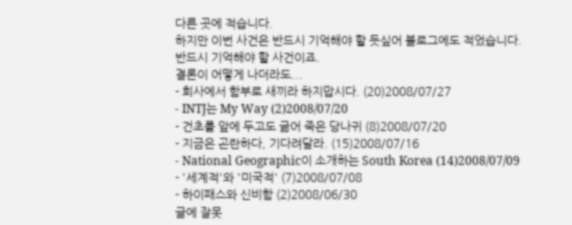다른 곳에 적습니다.
하지만 이번 사건은 반드시 기억해야 할 듯싶어 블로그에도 적었습니다.
반드시 기억해야 할 사건이죠.
결론이 어떻게 나더라도...
- 회사에서 함부로 새끼라 하지맙시다. (20)2008/07/27
- INTJ는 My Way (2)2008/07/20
- 건초를 앞에 두고도 굶어 죽은 당나귀 (8)2008/07/20
- 지금은 곤란하다, 기다려달라. (15)2008/07/16
- National Geographic이 소개하는 South Korea (14)2008/07/09
- '세계적'와 '미국적' (7)2008/07/08
- 하이패스와 신비함 (2)2008/06/30
글에 잘못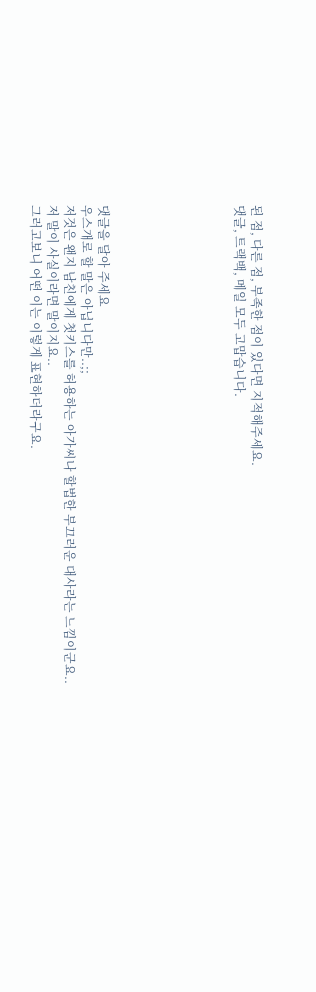된 점, 다른 점, 부족한 점이 있다면 지적해주세요.
댓글, 트랙백, 메일 모두 고맙습니다.







댓글을 달아 주세요
우스개로 할 말은 아닙니다만..;;
저것은 왠지 남친에게 첫키스를 허용하는 아가씨나 할법한 부끄러운 대사라는 느낌이군요..
저 말이 사실이라면 말이지요..
그러고보니 어떤 이는 이렇게 표현하더라구요.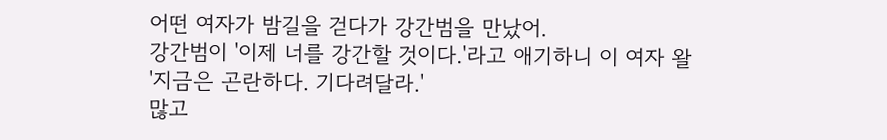어떤 여자가 밤길을 걷다가 강간범을 만났어.
강간범이 '이제 너를 강간할 것이다.'라고 애기하니 이 여자 왈
'지금은 곤란하다. 기다려달라.'
많고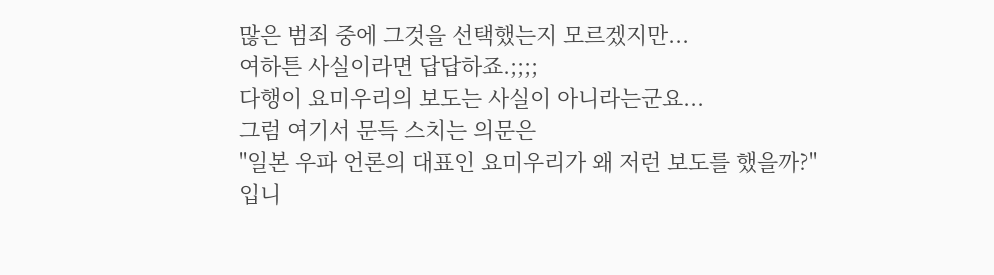많은 범죄 중에 그것을 선택했는지 모르겠지만...
여하튼 사실이라면 답답하죠.;;;;
다행이 요미우리의 보도는 사실이 아니라는군요...
그럼 여기서 문득 스치는 의문은
"일본 우파 언론의 대표인 요미우리가 왜 저런 보도를 했을까?"
입니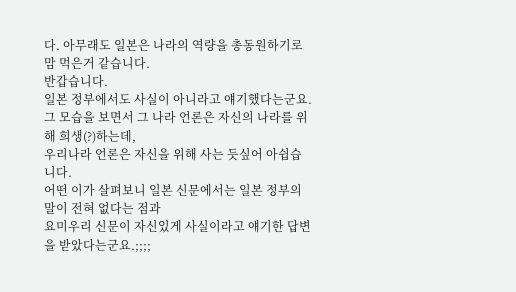다. 아무래도 일본은 나라의 역량을 총동원하기로 맘 먹은거 같습니다.
반갑습니다.
일본 정부에서도 사실이 아니라고 얘기했다는군요.
그 모습을 보면서 그 나라 언론은 자신의 나라를 위해 희생(?)하는데,
우리나라 언론은 자신을 위해 사는 듯싶어 아쉽습니다.
어떤 이가 살펴보니 일본 신문에서는 일본 정부의 말이 전혀 없다는 점과
요미우리 신문이 자신있게 사실이라고 얘기한 답변을 받았다는군요.;;;;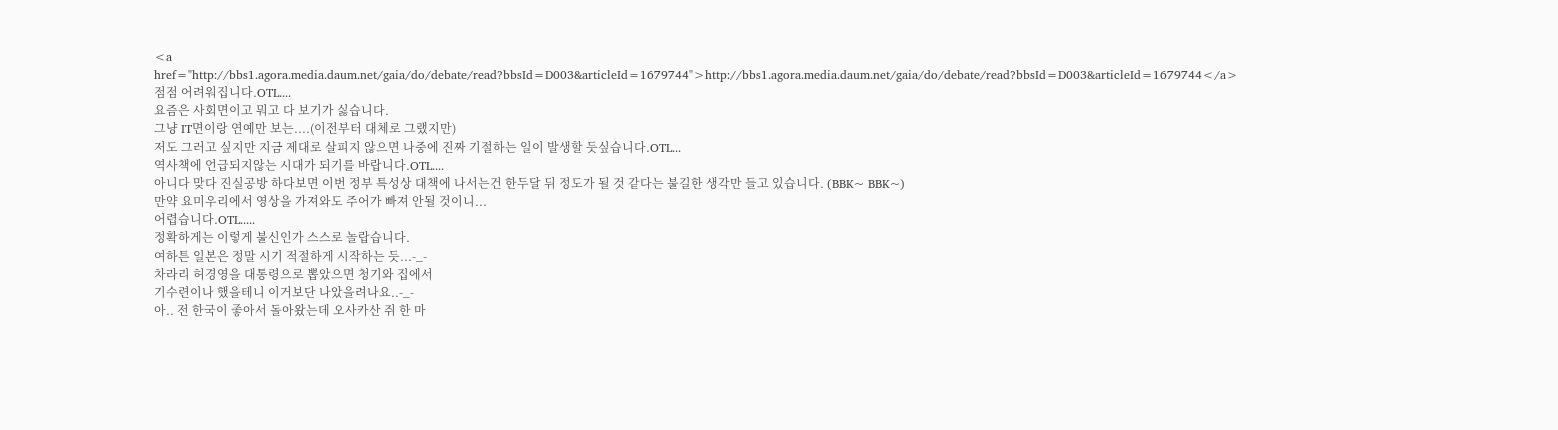<a href="http://bbs1.agora.media.daum.net/gaia/do/debate/read?bbsId=D003&articleId=1679744">http://bbs1.agora.media.daum.net/gaia/do/debate/read?bbsId=D003&articleId=1679744</a>
점점 어려워집니다.OTL....
요즘은 사회면이고 뭐고 다 보기가 싫습니다.
그냥 IT면이랑 연예만 보는....(이전부터 대체로 그랬지만)
저도 그러고 싶지만 지금 제대로 살피지 않으면 나중에 진짜 기절하는 일이 발생할 듯싶습니다.OTL...
역사책에 언급되지않는 시대가 되기를 바랍니다.OTL....
아니다 맞다 진실공방 하다보면 이번 정부 특성상 대책에 나서는건 한두달 뒤 정도가 될 것 같다는 불길한 생각만 들고 있습니다. (BBK~ BBK~)
만약 요미우리에서 영상을 가져와도 주어가 빠져 안될 것이니...
어렵습니다.OTL.....
정확하게는 이렇게 불신인가 스스로 놀랍습니다.
여하튼 일본은 정말 시기 적절하게 시작하는 듯...-_-
차라리 허경영을 대통령으로 뽑았으면 청기와 집에서
기수련이나 했을테니 이거보단 나았을려나요..-_-
아.. 전 한국이 좋아서 돌아왔는데 오사카산 쥐 한 마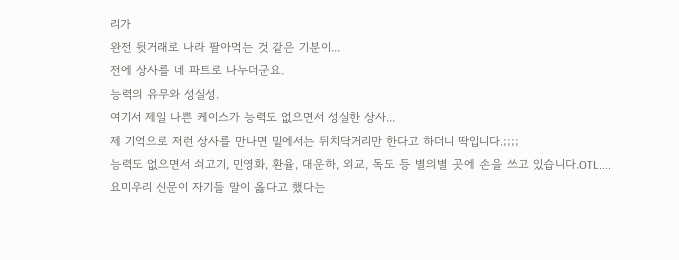리가
완전 뒷거래로 나라 팔아먹는 것 같은 기분이...
전에 상사를 네 파트로 나누더군요.
능력의 유무와 성실성.
여기서 제일 나쁜 케이스가 능력도 없으면서 성실한 상사...
제 기억으로 저런 상사를 만나면 밑에서는 뒤치닥거리만 한다고 하더니 딱입니다.;;;;
능력도 없으면서 쇠고기, 민영화, 환율, 대운하, 외교, 독도 등 별의별 곳에 손을 쓰고 있습니다.OTL....
요미우리 신문이 자기들 말이 옳다고 했다는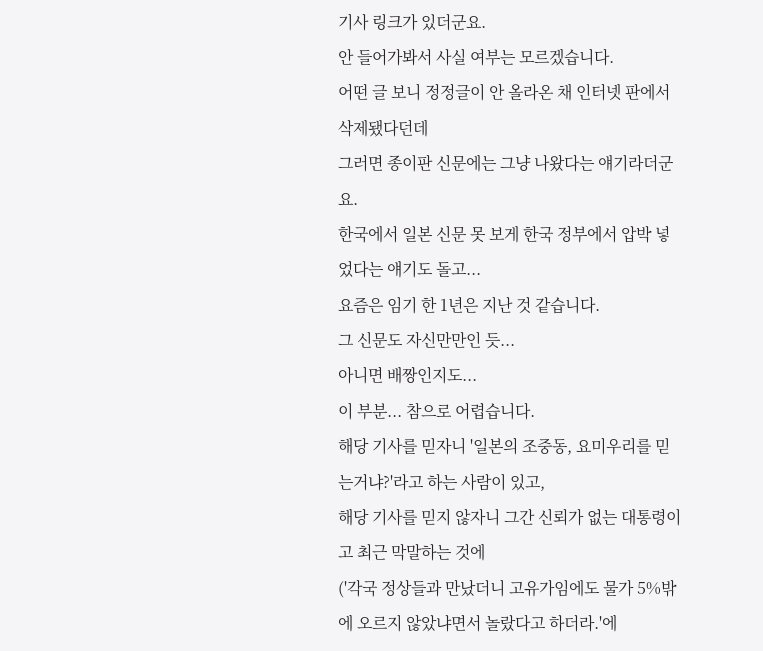기사 링크가 있더군요.
안 들어가봐서 사실 여부는 모르겠습니다.
어떤 글 보니 정정글이 안 올라온 채 인터넷 판에서 삭제됐다던데
그러면 종이판 신문에는 그냥 나왔다는 얘기라더군요.
한국에서 일본 신문 못 보게 한국 정부에서 압박 넣었다는 얘기도 돌고...
요즘은 임기 한 1년은 지난 것 같습니다.
그 신문도 자신만만인 듯...
아니면 배짱인지도...
이 부분... 참으로 어렵습니다.
해당 기사를 믿자니 '일본의 조중동, 요미우리를 믿는거냐?'라고 하는 사람이 있고,
해당 기사를 믿지 않자니 그간 신뢰가 없는 대통령이고 최근 막말하는 것에
('각국 정상들과 만났더니 고유가임에도 물가 5%밖에 오르지 않았냐면서 놀랐다고 하더라.'에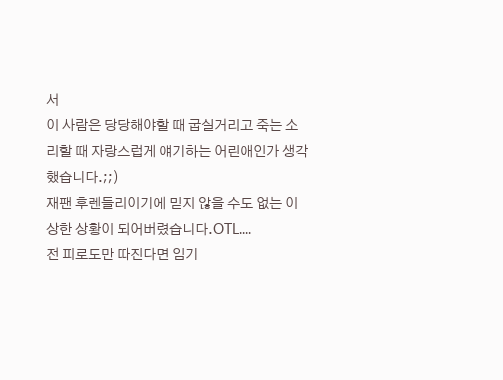서
이 사람은 당당해야할 때 굽실거리고 죽는 소리할 때 자랑스럽게 얘기하는 어린애인가 생각했습니다.;;)
재팬 후렌들리이기에 믿지 않을 수도 없는 이상한 상황이 되어버렸습니다.OTL....
전 피로도만 따진다면 임기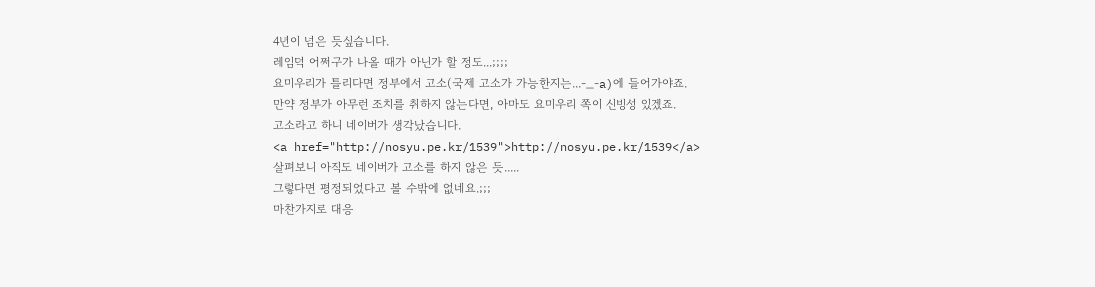4년이 넘은 듯싶습니다.
레임덕 어쩌구가 나올 때가 아닌가 할 정도...;;;;
요미우리가 틀리다면 정부에서 고소(국제 고소가 가능한지는...-_-a)에 들어가야죠.
만약 정부가 아무런 조치를 취하지 않는다면, 아마도 요미우리 쪽이 신빙성 있겠죠.
고소라고 하니 네이버가 생각났습니다.
<a href="http://nosyu.pe.kr/1539">http://nosyu.pe.kr/1539</a>
살펴보니 아직도 네이버가 고소를 하지 않은 듯.....
그렇다면 평정되었다고 볼 수밖에 없네요.;;;
마찬가지로 대응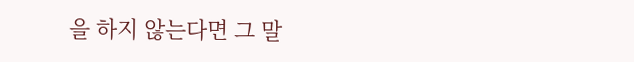을 하지 않는다면 그 말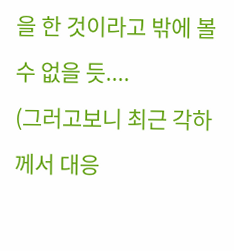을 한 것이라고 밖에 볼 수 없을 듯....
(그러고보니 최근 각하께서 대응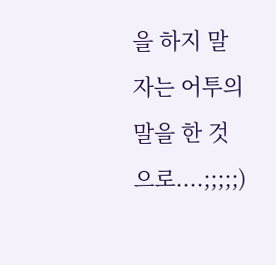을 하지 말자는 어투의 말을 한 것으로....;;;;;)